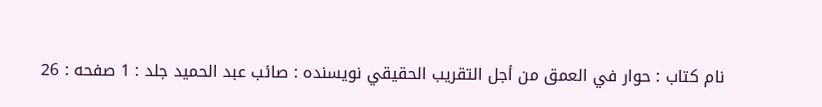نام کتاب : حوار في العمق من أجل التقريب الحقيقي نویسنده : صائب عبد الحميد جلد : 1 صفحه : 26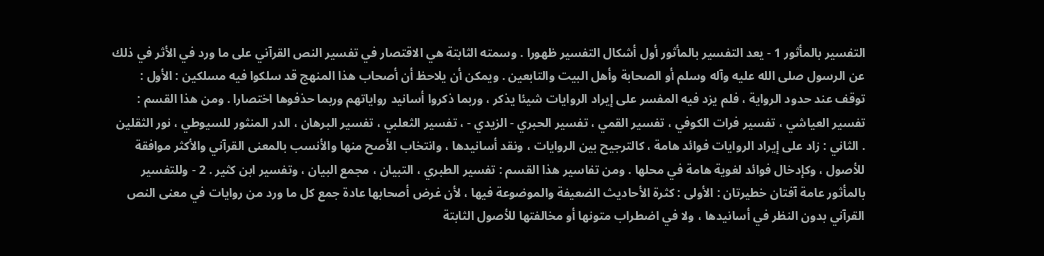التفسير بالمأثور 1 - يعد التفسير بالمأثور أول أشكال التفسير ظهورا . وسمته الثابتة هي الاقتصار في تفسير النص القرآني على ما ورد في الأثر في ذلك عن الرسول صلى الله عليه وآله وسلم أو الصحابة وأهل البيت والتابعين . ويمكن أن يلاحظ أن أصحاب هذا المنهج قد سلكوا فيه مسلكين : الأول : توقف عند حدود الرواية ، فلم يزد فيه المفسر على إيراد الروايات شيئا يذكر ، وربما ذكروا أسانيد رواياتهم وربما حذفوها اختصارا . ومن هذا القسم : تفسير العياشي ، تفسير فرات الكوفي ، تفسير القمي ، تفسير الحبري - الزيدي - ، تفسير الثعلبي ، تفسير البرهان ، الدر المنثور للسيوطي ، نور الثقلين . الثاني : زاد على إيراد الروايات فوائد هامة ، كالترجيح بين الروايات ، ونقد أسانيدها ، وانتخاب الأصح منها والأنسب بالمعنى القرآني والأكثر موافقة للأصول ، وكإدخال فوائد لغوية هامة في محلها . ومن تفاسير هذا القسم : تفسير الطبري ، التبيان ، مجمع البيان ، وتفسير ابن كثير . 2 - وللتفسير بالمأثور عامة آفتان خطيرتان : الأولى : كثرة الأحاديث الضعيفة والموضوعة فيها ، لأن غرض أصحابها عادة جمع كل ما ورد من روايات في معنى النص القرآني بدون النظر في أسانيدها ، ولا في اضطراب متونها أو مخالفتها للأصول الثابتة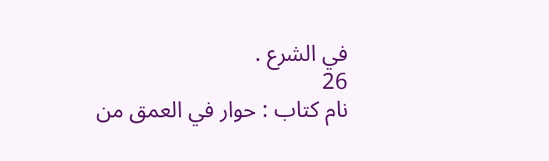في الشرع .
26
نام کتاب : حوار في العمق من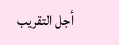أجل التقريب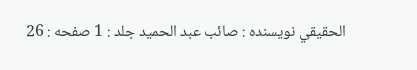الحقيقي نویسنده : صائب عبد الحميد جلد : 1 صفحه : 26